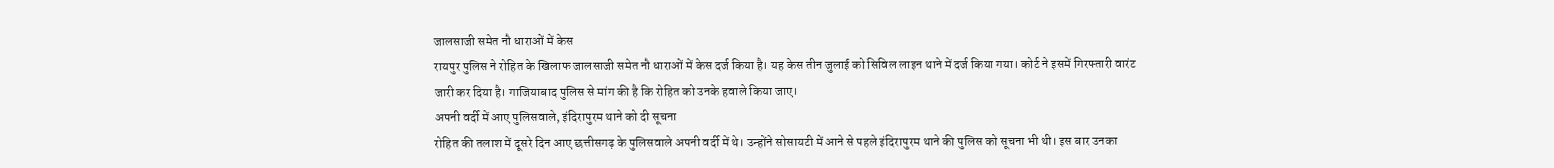जालसाजी समेत नौ धाराओं में केस
रायपुर पुलिस ने रोहित के खिलाफ जालसाजी समेत नौ धाराओं में केस दर्ज किया है। यह केस तीन जुलाई को सिविल लाइन थाने में दर्ज किया गया। कोर्ट ने इसमें गिरफ्तारी वारंट जारी कर दिया है। गाजियाबाद पुलिस से मांग की है कि रोहित को उनके हवाले किया जाए।
अपनी वर्दी में आए पुलिसवाले, इंदिरापुरम थाने को दी सूचना
रोहित की तलाश में दूसरे दिन आए छत्तीसगढ़ के पुलिसवाले अपनी वर्दी में थे। उन्होंने सोसायटी में आने से पहले इंदिरापुरम थाने की पुलिस को सूचना भी थी। इस बार उनका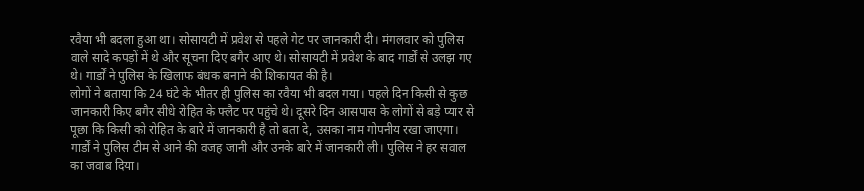रवैया भी बदला हुआ था। सोसायटी में प्रवेश से पहले गेट पर जानकारी दी। मंगलवार को पुलिस वाले सादे कपड़ों में थे और सूचना दिए बगैर आए थे। सोसायटी में प्रवेश के बाद गार्डों से उलझ गए थे। गार्डों ने पुलिस के खिलाफ बंधक बनाने की शिकायत की है।
लोगों ने बताया कि 24 घंटे के भीतर ही पुलिस का रवैया भी बदल गया। पहले दिन किसी से कुछ जानकारी किए बगैर सीधे रोहित के फ्लैट पर पहुंचे थे। दूसरे दिन आसपास के लोगों से बड़े प्यार से पूछा कि किसी को रोहित के बारे में जानकारी है तो बता दे, उसका नाम गोपनीय रखा जाएगा। गार्डों ने पुलिस टीम से आने की वजह जानी और उनके बारे में जानकारी ली। पुलिस ने हर सवाल का जवाब दिया।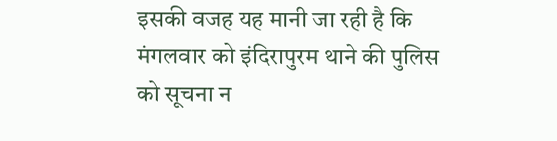इसकी वजह यह मानी जा रही है कि मंगलवार को इंदिरापुरम थाने की पुलिस को सूचना न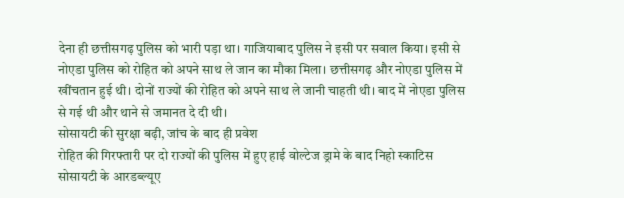देना ही छत्तीसगढ़ पुलिस को भारी पड़ा था। गाजियाबाद पुलिस ने इसी पर सवाल किया। इसी से नोएडा पुलिस को रोहित को अपने साथ ले जान का मौका मिला। छत्तीसगढ़ और नोएडा पुलिस में खींचतान हुई थी। दोनों राज्यों की रोहित को अपने साथ ले जानी चाहती थी। बाद में नोएडा पुलिस से गई थी और थाने से जमानत दे दी थी।
सोसायटी की सुरक्षा बढ़ी, जांच के बाद ही प्रवेश
रोहित की गिरफ्तारी पर दो राज्यों की पुलिस में हुए हाई वोल्टेज ड्रामे के बाद निहो स्काटिस सोसायटी के आरडब्ल्यूए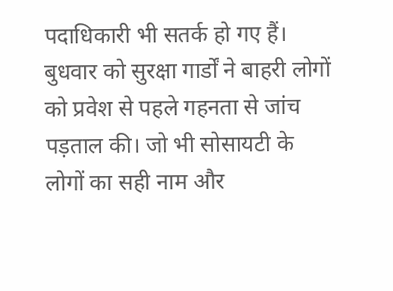पदाधिकारी भी सतर्क हो गए हैं। बुधवार को सुरक्षा गार्डों ने बाहरी लोगों को प्रवेश से पहले गहनता से जांच पड़ताल की। जो भी सोसायटी के लोगों का सही नाम और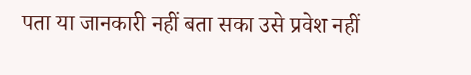पता या जानकारी नहीं बता सका उसे प्रवेश नहीं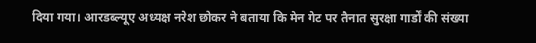दिया गया। आरडब्ल्यूए अध्यक्ष नरेश छोकर ने बताया कि मेन गेट पर तैनात सुरक्षा गार्डों की संख्या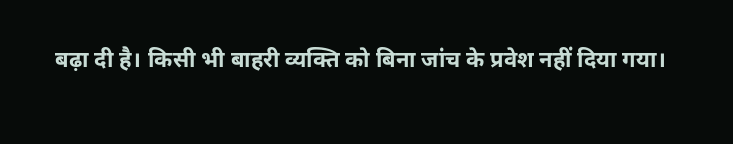बढ़ा दी है। किसी भी बाहरी व्यक्ति को बिना जांच के प्रवेश नहीं दिया गया।